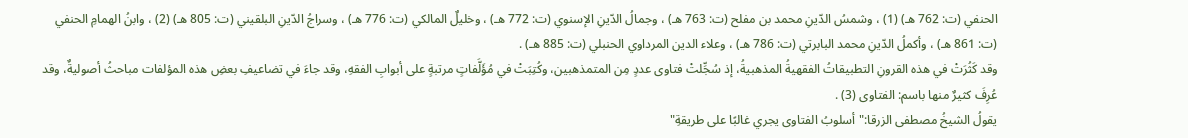الحنفي (ت: 762 هـ) (1) ، وشمسُ الدّينِ محمد بن مفلح (ت: 763 هـ) ، وجمالُ الدّينِ الإسنوي (ت: 772 هـ) ، وخليلٌ المالكي (ت: 776 هـ) ، وسراجُ الدّينِ البلقيني (ت: 805 هـ) (2) ، وابنُ الهمامِ الحنفي (ت: 861 هـ) ، وأكملُ الدّينِ محمد البابرتي (ت: 786 هـ) ، وعلاء الدين المرداوي الحنبلي (ت: 885 هـ) .
وقد كَثُرَتْ في هذه القرونِ التطبيقاتُ الفقهيةُ المذهبيةُ، إذ سُجِّلتْ فتاوى عددٍ مِن المتمذهبين، وكُتِبَتْ في مُؤَلَّفاتٍ مرتبةٍ على أبوابِ الفقهِ، وقد جاءَ في تضاعيفِ بعضِ هذه المؤلفات مباحثُ أصوليةٌ، وقد عُرِفَ كثيرٌ منها باسم: الفتاوى (3) .
يقولُ الشيخُ مصطفى الزرقا:"أسلوبُ الفتاوى يجري غالبًا على طريقةِ"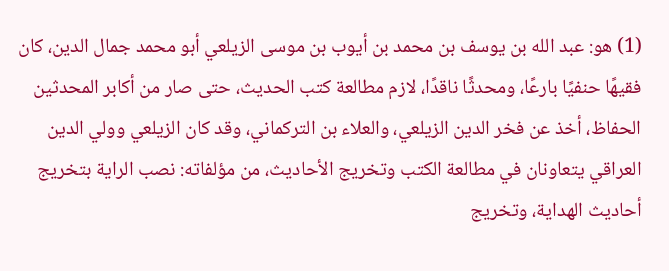(1) هو: عبد الله بن يوسف بن محمد بن أيوب بن موسى الزيلعي أبو محمد جمال الدين، كان فقيهًا حنفيًا بارعًا، ومحدثًا ناقدًا، لازم مطالعة كتب الحديث، حتى صار من أكابر المحدثين الحفاظ، أخذ عن فخر الدين الزيلعي، والعلاء بن التركماني، وقد كان الزيلعي وولي الدين العراقي يتعاونان في مطالعة الكتب وتخريج الأحاديث، من مؤلفاته: نصب الراية بتخريج أحاديث الهداية، وتخريج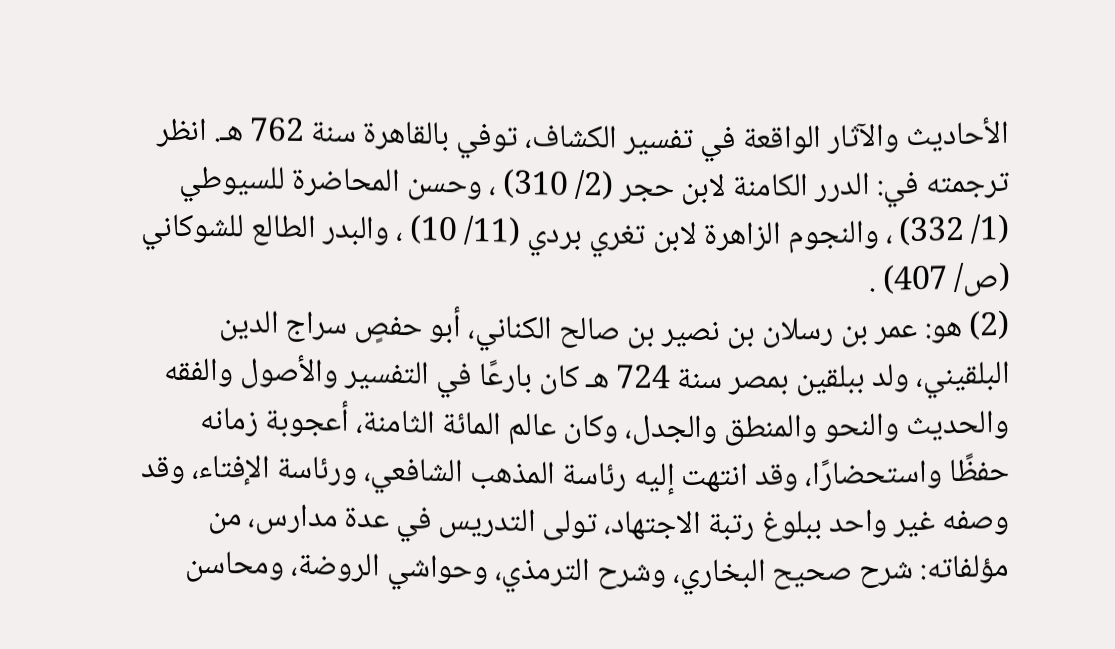الأحاديث والآثار الواقعة في تفسير الكشاف، توفي بالقاهرة سنة 762 هـ. انظر ترجمته في: الدرر الكامنة لابن حجر (2/ 310) ، وحسن المحاضرة للسيوطي (1/ 332) ، والنجوم الزاهرة لابن تغري بردي (11/ 10) ، والبدر الطالع للشوكاني (ص/ 407) .
(2) هو: عمر بن رسلان بن نصير بن صالح الكناني، أبو حفصٍ سراج الدين البلقيني، ولد ببلقين بمصر سنة 724 هـ كان بارعًا في التفسير والأصول والفقه والحديث والنحو والمنطق والجدل، وكان عالم المائة الثامنة، أعجوبة زمانه حفظًا واستحضارًا، وقد انتهت إليه رئاسة المذهب الشافعي، ورئاسة الإفتاء، وقد وصفه غير واحد ببلوغ رتبة الاجتهاد، تولى التدريس في عدة مدارس، من مؤلفاته: شرح صحيح البخاري، وشرح الترمذي، وحواشي الروضة، ومحاسن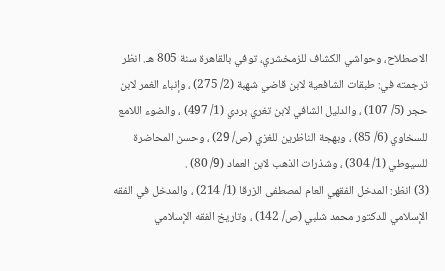الاصطلاح، وحواشي الكشاف للزمخشري، توفي بالقاهرة سنة 805 هـ. انظر ترجمته في: طبقات الشافعية لابن قاضي شهبة (2/ 275) ، وإنباء الغمر لابن حجر (5/ 107) ، والدليل الشافي لابن تغري بردي (1/ 497) ، والضوء اللامع للسخاوي (6/ 85) ، وبهجة الناظرين للغزي (ص/ 29) ، وحسن المحاضرة للسيوطي (1/ 304) ، وشذرات الذهب لابن العماد (9/ 80) .
(3) انظر: المدخل الفقهي العام لمصطفى الزرقا (1/ 214) ، والمدخل في الفقه الإسلامي للدكتور محمد شلبي (ص/ 142) ، وتاريخ الفقه الإسلامي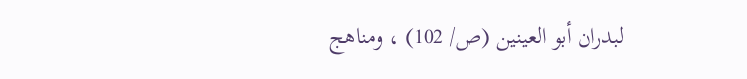لبدران أبو العينين (ص/ 102) ، ومناهج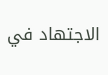الاجتهاد في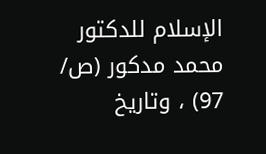الإسلام للدكتور محمد مدكور (ص/ 97) ، وتاريخ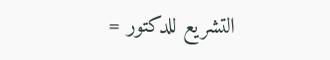التشريع للدكتور =